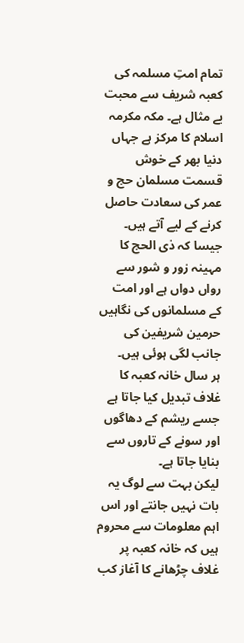تمام امتِ مسلمہ کی کعبہ شریف سے محبت بے مثال ہے۔ مکہ مکرمہ اسلام کا مرکز ہے جہاں دنیا بھر کے خوش قسمت مسلمان حج و عمر کی سعادت حاصل کرنے کے لیے آتے ہیں۔
جیسا کہ ذی الحج کا مہینہ زور و شور سے رواں دواں ہے اور امت کے مسلمانوں کی نگاہیں حرمین شریفین کی جانب لگی ہوئی ہیں۔
ہر سال خانہ کعبہ کا غلاف تبدیل کیا جاتا ہے جسے ریشم کے دھاگوں اور سونے کے تاروں سے بنایا جاتا ہے۔
لیکن بہت سے لوگ یہ بات نہیں جانتے اور اس اہم معلومات سے محروم ہیں کہ خانہ کعبہ پر غلاف چڑھانے کا آغاز کب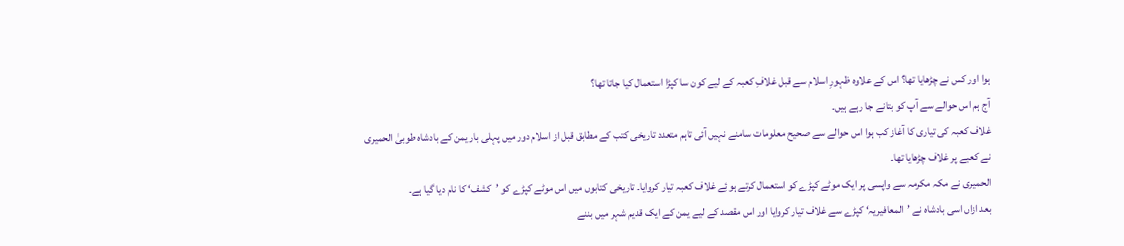ہوا اور کس نے چڑھایا تھا؟ اس کے علاوہ ظہورِ اسلام سے قبل غلافِ کعبہ کے لیے کون سا کپڑا استعمال کیا جاتا تھا؟
آج ہم اس حوالے سے آپ کو بتانے جا رہے ہیں۔
غلاف کعبہ کی تیاری کا آغاز کب ہوا اس حوالے سے صحیح معلومات سامنے نہیں آئی تاہم متعدد تاریخی کتب کے مطابق قبل از اسلام دور میں پہلی بار یمن کے بادشاہ طوبیٰ الحمیری نے کعبے پر غلاف چڑھایا تھا۔
الحمیری نے مکہ مکرمہ سے واپسی پر ایک موٹے کپڑے کو استعمال کرتے ہوئِے غلاف کعبہ تیار کروایا۔ تاریخی کتابوں میں اس موٹے کپڑے کو ’کشف‘ کا نام دیا گیا ہے۔
بعد ازاں اسی بادشاہ نے ’المعافیریہ‘ کپڑے سے غلاف تیار کروایا اور اس مقصد کے لیے یمن کے ایک قدیم شہر میں بننے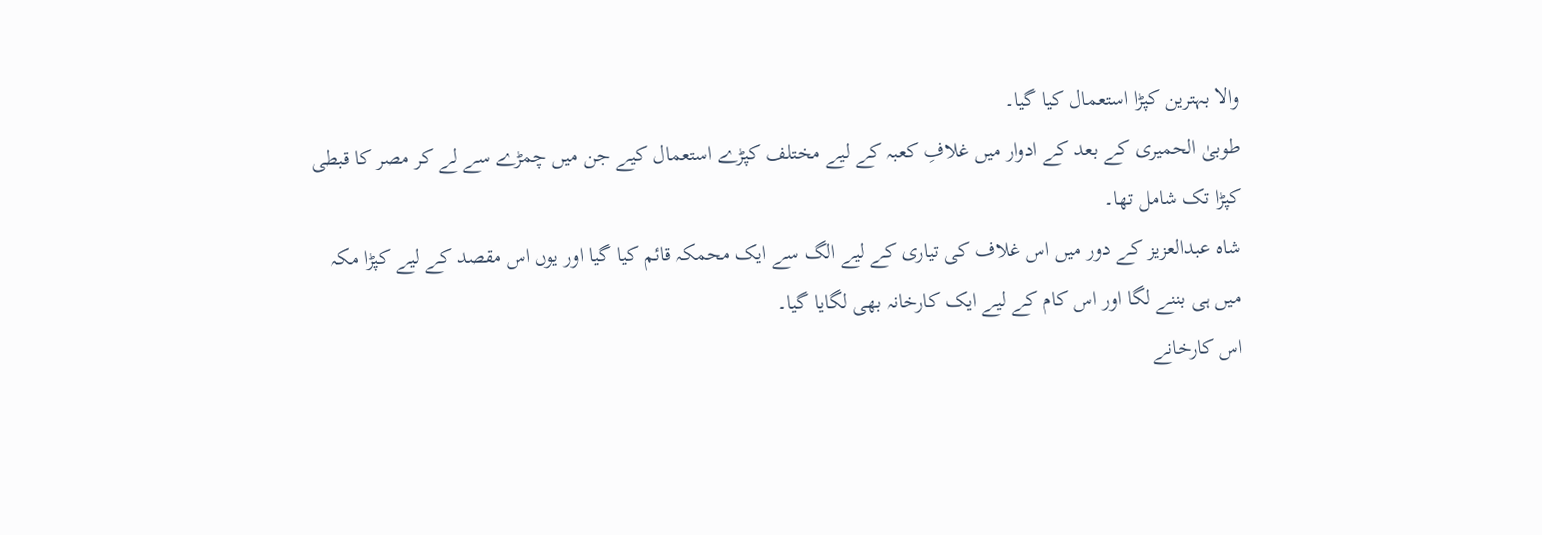والا بہترین کپڑا استعمال کیا گیا۔
طوبیٰ الحمیری کے بعد کے ادوار میں غلافِ کعبہ کے لیے مختلف کپڑے استعمال کیے جن میں چمڑے سے لے کر مصر کا قبطی کپڑا تک شامل تھا۔
شاہ عبدالعزیز کے دور میں اس غلاف کی تیاری کے لیے الگ سے ایک محمکہ قائم کیا گیا اور یوں اس مقصد کے لیے کپڑا مکہ میں ہی بننے لگا اور اس کام کے لیے ایک کارخانہ بھی لگایا گیا۔
اس کارخانے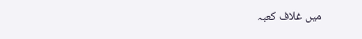میں غلاف کعبہ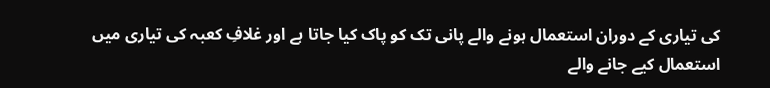کی تیاری کے دوران استعمال ہونے والے پانی تک کو پاک کیا جاتا ہے اور غلافِ کعبہ کی تیاری میں استعمال کیے جانے والے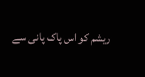ریشم کو اس پاک پانی سے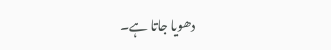دھویا جاتا ہے۔